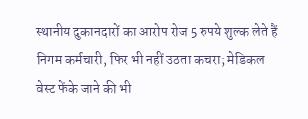स्थानीय दुकानदारों का आरोप रोज 5 रुपये शुल्क लेते हैं निगम कर्मचारी, फिर भी नहीं उठता कचरा; मेडिकल वेस्ट फेंके जाने की भी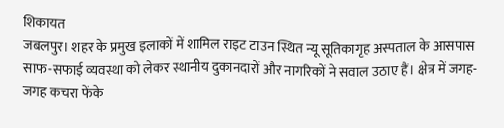शिकायत
जबलपुर। शहर के प्रमुख इलाकों में शामिल राइट टाउन स्थित न्यू सूतिकागृह अस्पताल के आसपास साफ-सफाई व्यवस्था को लेकर स्थानीय दुकानदारों और नागरिकों ने सवाल उठाए हैं। क्षेत्र में जगह-जगह कचरा फेंके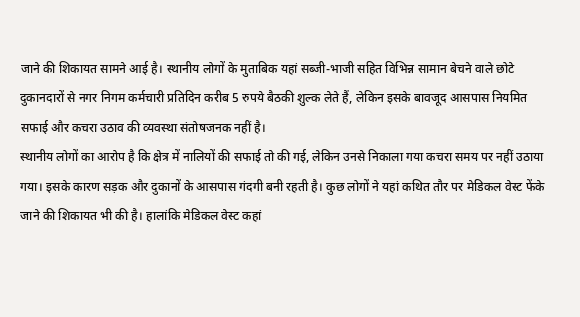जाने की शिकायत सामने आई है। स्थानीय लोगों के मुताबिक यहां सब्जी-भाजी सहित विभिन्न सामान बेचने वाले छोटे दुकानदारों से नगर निगम कर्मचारी प्रतिदिन करीब 5 रुपये बैठकी शुल्क लेते हैं, लेकिन इसके बावजूद आसपास नियमित सफाई और कचरा उठाव की व्यवस्था संतोषजनक नहीं है।
स्थानीय लोगों का आरोप है कि क्षेत्र में नालियों की सफाई तो की गई, लेकिन उनसे निकाला गया कचरा समय पर नहीं उठाया गया। इसके कारण सड़क और दुकानों के आसपास गंदगी बनी रहती है। कुछ लोगों ने यहां कथित तौर पर मेडिकल वेस्ट फेंके जाने की शिकायत भी की है। हालांकि मेडिकल वेस्ट कहां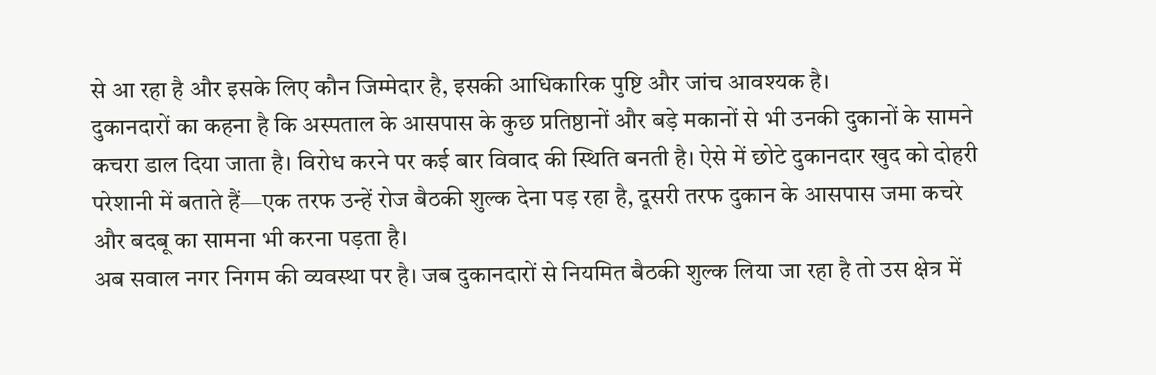से आ रहा है और इसके लिए कौन जिम्मेदार है, इसकी आधिकारिक पुष्टि और जांच आवश्यक है।
दुकानदारों का कहना है कि अस्पताल के आसपास के कुछ प्रतिष्ठानों और बड़े मकानों से भी उनकी दुकानों के सामने कचरा डाल दिया जाता है। विरोध करने पर कई बार विवाद की स्थिति बनती है। ऐसे में छोटे दुकानदार खुद को दोहरी परेशानी में बताते हैं—एक तरफ उन्हें रोज बैठकी शुल्क देना पड़ रहा है, दूसरी तरफ दुकान के आसपास जमा कचरे और बदबू का सामना भी करना पड़ता है।
अब सवाल नगर निगम की व्यवस्था पर है। जब दुकानदारों से नियमित बैठकी शुल्क लिया जा रहा है तो उस क्षेत्र में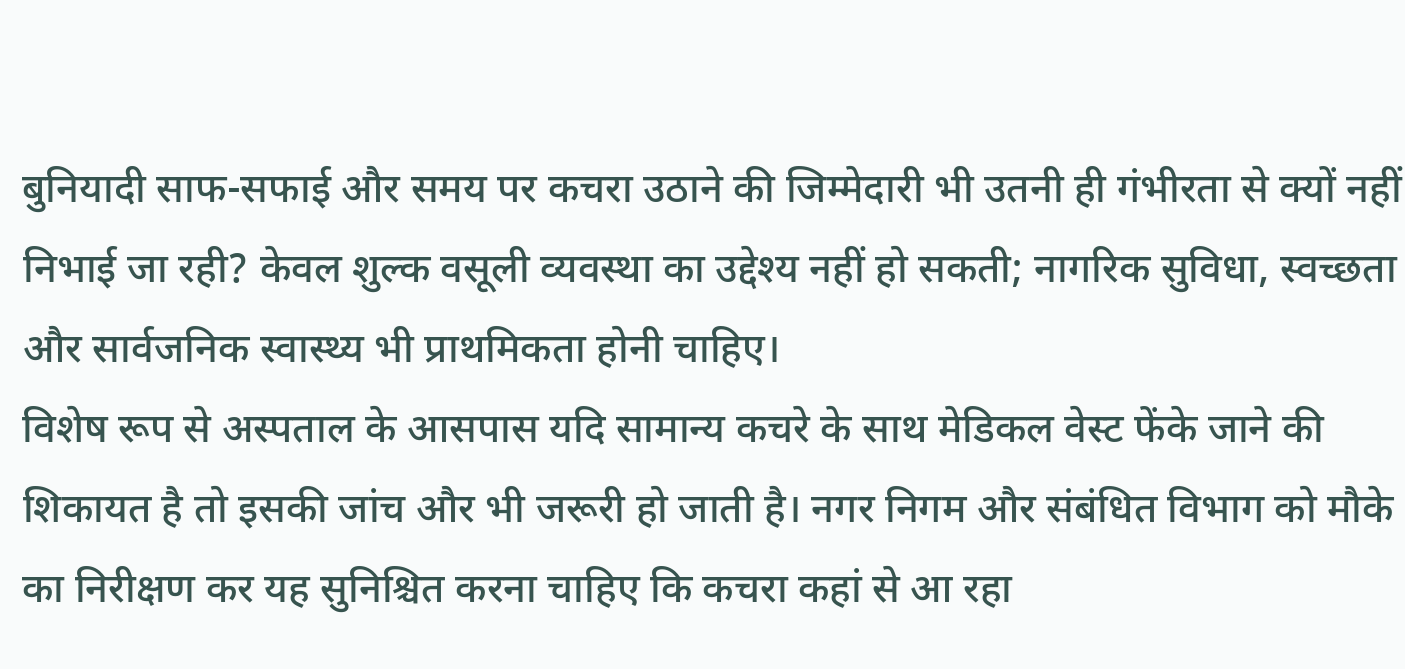बुनियादी साफ-सफाई और समय पर कचरा उठाने की जिम्मेदारी भी उतनी ही गंभीरता से क्यों नहीं निभाई जा रही? केवल शुल्क वसूली व्यवस्था का उद्देश्य नहीं हो सकती; नागरिक सुविधा, स्वच्छता और सार्वजनिक स्वास्थ्य भी प्राथमिकता होनी चाहिए।
विशेष रूप से अस्पताल के आसपास यदि सामान्य कचरे के साथ मेडिकल वेस्ट फेंके जाने की शिकायत है तो इसकी जांच और भी जरूरी हो जाती है। नगर निगम और संबंधित विभाग को मौके का निरीक्षण कर यह सुनिश्चित करना चाहिए कि कचरा कहां से आ रहा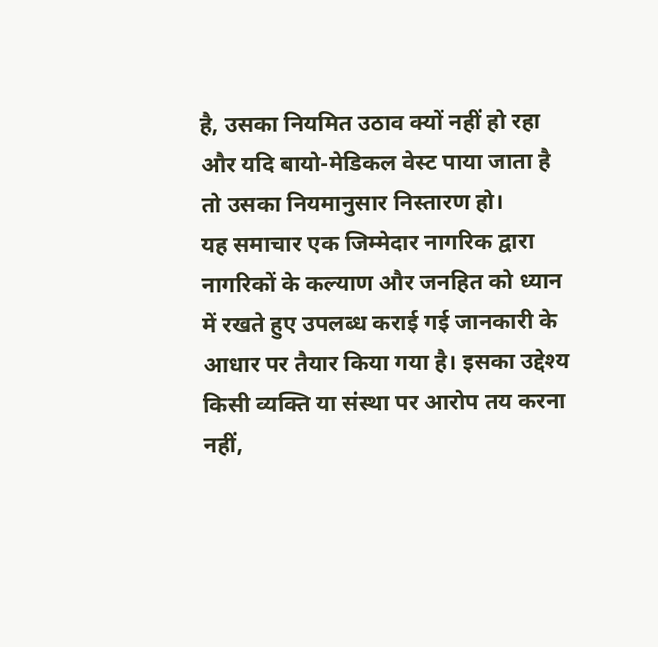है, उसका नियमित उठाव क्यों नहीं हो रहा और यदि बायो-मेडिकल वेस्ट पाया जाता है तो उसका नियमानुसार निस्तारण हो।
यह समाचार एक जिम्मेदार नागरिक द्वारा नागरिकों के कल्याण और जनहित को ध्यान में रखते हुए उपलब्ध कराई गई जानकारी के आधार पर तैयार किया गया है। इसका उद्देश्य किसी व्यक्ति या संस्था पर आरोप तय करना नहीं,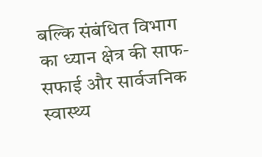बल्कि संबंधित विभाग का ध्यान क्षेत्र की साफ-सफाई और सार्वजनिक स्वास्थ्य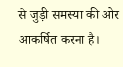से जुड़ी समस्या की ओर आकर्षित करना है।